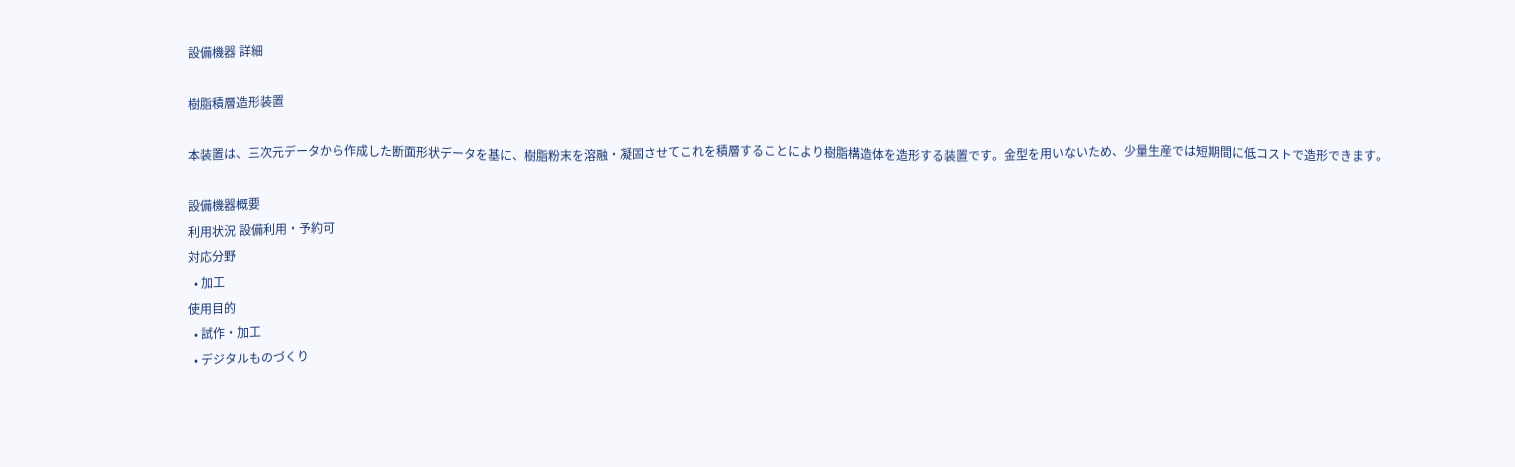設備機器 詳細

樹脂積層造形装置

本装置は、三次元データから作成した断面形状データを基に、樹脂粉末を溶融・凝固させてこれを積層することにより樹脂構造体を造形する装置です。金型を用いないため、少量生産では短期間に低コストで造形できます。

設備機器概要
利用状況 設備利用・予約可
対応分野
  • 加工
使用目的
  • 試作・加工
  • デジタルものづくり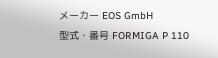メーカー EOS GmbH
型式・番号 FORMIGA P 110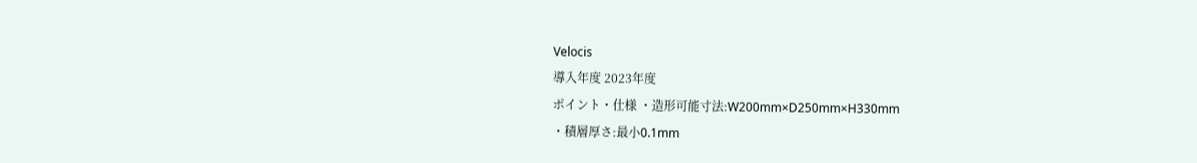Velocis
導入年度 2023年度
ポイント・仕様 ・造形可能寸法:W200mm×D250mm×H330mm
・積層厚さ:最小0.1mm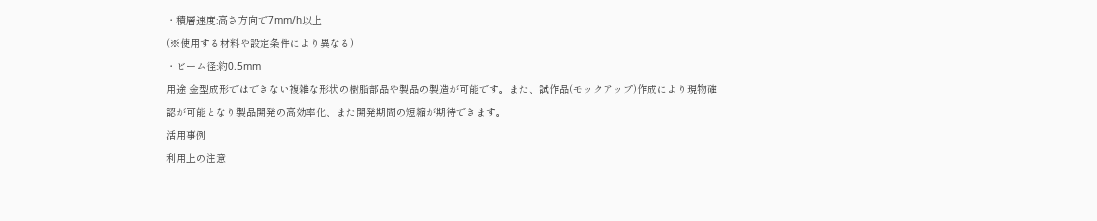・積層速度:高さ方向で7mm/h以上
(※使用する材料や設定条件により異なる)
・ビーム径:約0.5mm
用途 金型成形ではできない複雑な形状の樹脂部品や製品の製造が可能です。また、試作品(モックアップ)作成により現物確認が可能となり製品開発の高効率化、また開発期間の短縮が期待できます。
活用事例
利用上の注意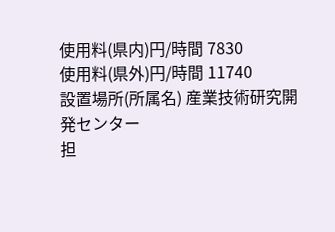使用料(県内)円/時間 7830
使用料(県外)円/時間 11740
設置場所(所属名) 産業技術研究開発センター
担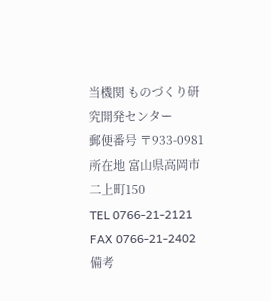当機関 ものづくり研究開発センター
郵便番号 〒933-0981
所在地 富山県高岡市二上町150
TEL 0766-21-2121
FAX 0766-21-2402
備考